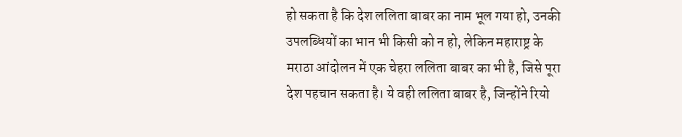हो सकता है कि देश ललिता बाबर का नाम भूल गया हो, उनकी उपलब्धियों का भान भी किसी को न हो, लेकिन महाराष्ट्र के मराठा आंदोलन में एक चेहरा ललिता बाबर का भी है, जिसे पूरा देश पहचान सकता है। ये वही ललिता बाबर है, जिन्होंने रियो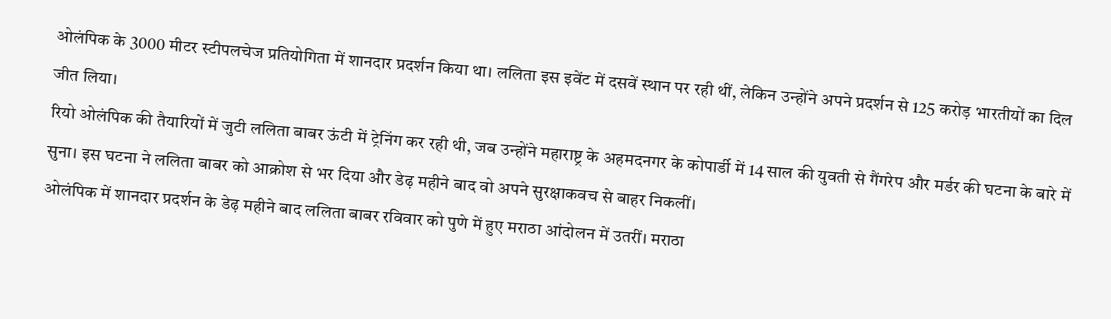ओलंपिक के 3000 मीटर स्टीपलचेज प्रतियोगिता में शानदार प्रदर्शन किया था। ललिता इस इवेंट में दसवें स्थान पर रही थीं, लेकिन उन्होंने अपने प्रदर्शन से 125 करोड़ भारतीयों का दिल जीत लिया।
रियो ओलंपिक की तैयारियों में जुटी ललिता बाबर ऊंटी में ट्रेनिंग कर रही थी, जब उन्होंने महाराष्ट्र के अहमदनगर के कोपार्डी में 14 साल की युवती से गैंगरेप और मर्डर की घटना के बारे में सुना। इस घटना ने ललिता बाबर को आक्रोश से भर दिया और डेढ़ महीने बाद वो अपने सुरक्षाकवच से बाहर निकलीं।
ओलंपिक में शानदार प्रदर्शन के डेढ़ महीने बाद ललिता बाबर रविवार को पुणे में हुए मराठा आंदोलन में उतरीं। मराठा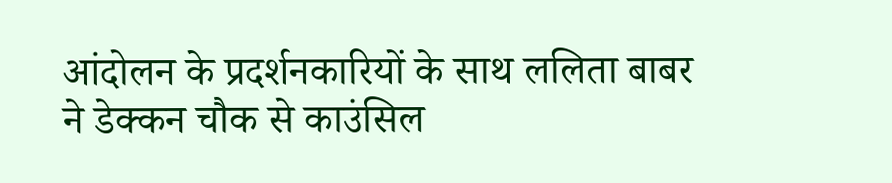आंदोलन के प्रदर्शनकारियों के साथ ललिता बाबर ने डेक्कन चौक से काउंसिल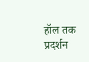हॉल तक प्रदर्शन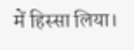में हिस्सा लिया।